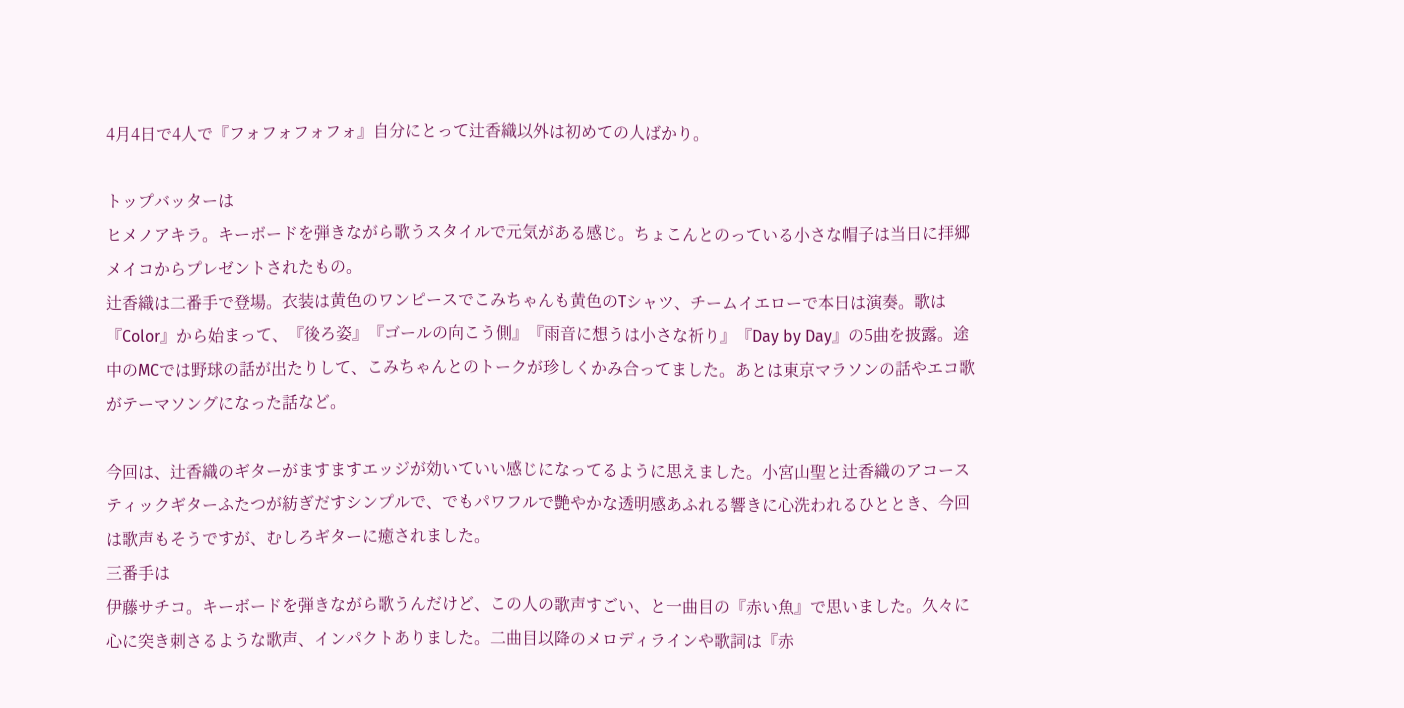4月4日で4人で『フォフォフォフォ』自分にとって辻香織以外は初めての人ばかり。

トップバッターは
ヒメノアキラ。キーボードを弾きながら歌うスタイルで元気がある感じ。ちょこんとのっている小さな帽子は当日に拝郷メイコからプレゼントされたもの。
辻香織は二番手で登場。衣装は黄色のワンピースでこみちゃんも黄色のTシャツ、チームイエローで本日は演奏。歌は『Color』から始まって、『後ろ姿』『ゴールの向こう側』『雨音に想うは小さな祈り』『Day by Day』の5曲を披露。途中のMCでは野球の話が出たりして、こみちゃんとのトークが珍しくかみ合ってました。あとは東京マラソンの話やエコ歌がテーマソングになった話など。

今回は、辻香織のギターがますますエッジが効いていい感じになってるように思えました。小宮山聖と辻香織のアコースティックギターふたつが紡ぎだすシンプルで、でもパワフルで艶やかな透明感あふれる響きに心洗われるひととき、今回は歌声もそうですが、むしろギターに癒されました。
三番手は
伊藤サチコ。キーボードを弾きながら歌うんだけど、この人の歌声すごい、と一曲目の『赤い魚』で思いました。久々に心に突き刺さるような歌声、インパクトありました。二曲目以降のメロディラインや歌詞は『赤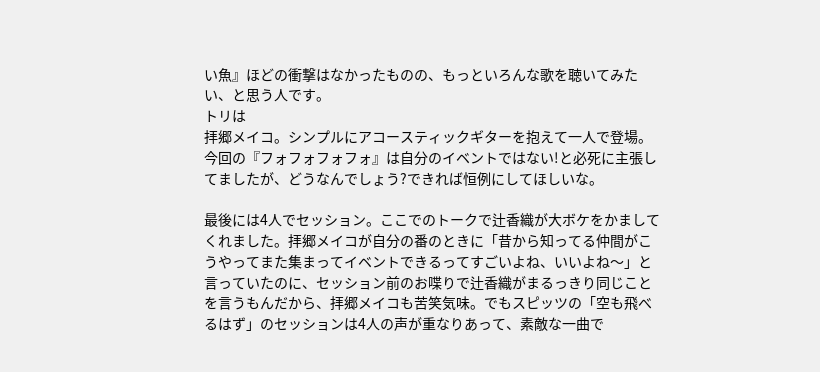い魚』ほどの衝撃はなかったものの、もっといろんな歌を聴いてみたい、と思う人です。
トリは
拝郷メイコ。シンプルにアコースティックギターを抱えて一人で登場。今回の『フォフォフォフォ』は自分のイベントではない!と必死に主張してましたが、どうなんでしょう?できれば恒例にしてほしいな。

最後には4人でセッション。ここでのトークで辻香織が大ボケをかましてくれました。拝郷メイコが自分の番のときに「昔から知ってる仲間がこうやってまた集まってイベントできるってすごいよね、いいよね〜」と言っていたのに、セッション前のお喋りで辻香織がまるっきり同じことを言うもんだから、拝郷メイコも苦笑気味。でもスピッツの「空も飛べるはず」のセッションは4人の声が重なりあって、素敵な一曲で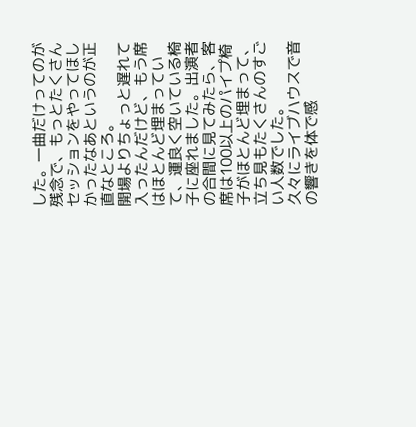した。一曲だけってのが残念で、もっとたくさんセッションをやってほしかったなあというのが正直なところ。
開場よりちょっと遅れて入ったんだけど、もう席はほとんど埋まっていて、運良く空いている椅子に座れました。出演者の合間に見てみたら、客席は100以上のパイプ椅子がほとんど埋まって、立ち見もたくさんのすごい人数でした。
久々にライブハウスで音の響きを体で感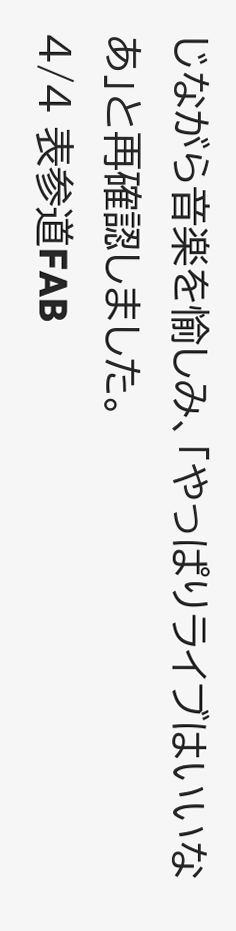じながら音楽を愉しみ、「やっぱりライブはいいなあ」と再確認しました。
4/4 表参道FAB